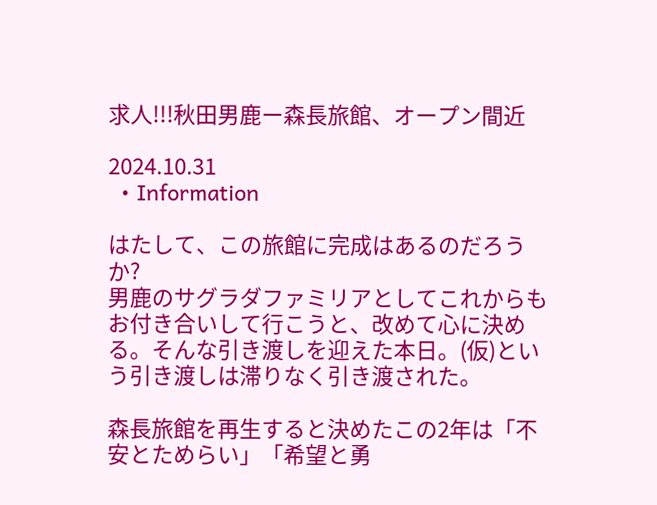求人!!!秋田男鹿ー森長旅館、オープン間近

2024.10.31
  • Information

はたして、この旅館に完成はあるのだろうか?
男鹿のサグラダファミリアとしてこれからもお付き合いして行こうと、改めて心に決める。そんな引き渡しを迎えた本日。(仮)という引き渡しは滞りなく引き渡された。

森長旅館を再生すると決めたこの2年は「不安とためらい」「希望と勇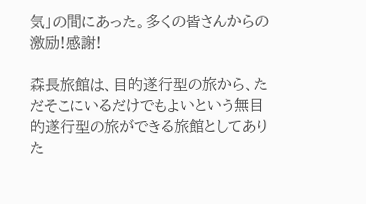気」の間にあった。多くの皆さんからの激励!感謝!

森長旅館は、目的遂行型の旅から、ただそこにいるだけでもよいという無目的遂行型の旅ができる旅館としてありた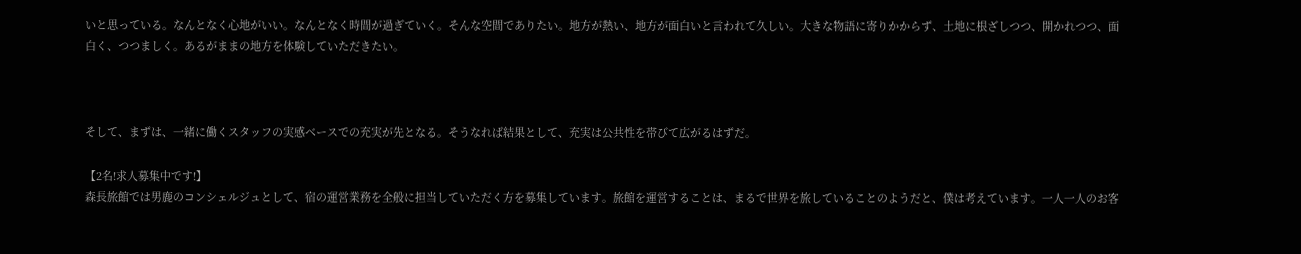いと思っている。なんとなく心地がいい。なんとなく時間が過ぎていく。そんな空間でありたい。地方が熱い、地方が面白いと言われて久しい。大きな物語に寄りかからず、土地に根ざしつつ、開かれつつ、面白く、つつましく。あるがままの地方を体験していただきたい。



そして、まずは、一緒に働くスタッフの実感ベースでの充実が先となる。そうなれば結果として、充実は公共性を帯びて広がるはずだ。

【2名!求人募集中です!】
森長旅館では男鹿のコンシェルジュとして、宿の運営業務を全般に担当していただく方を募集しています。旅館を運営することは、まるで世界を旅していることのようだと、僕は考えています。一人一人のお客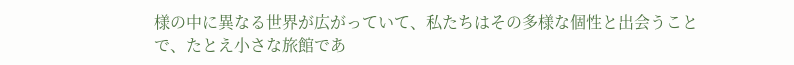様の中に異なる世界が広がっていて、私たちはその多様な個性と出会うことで、たとえ小さな旅館であ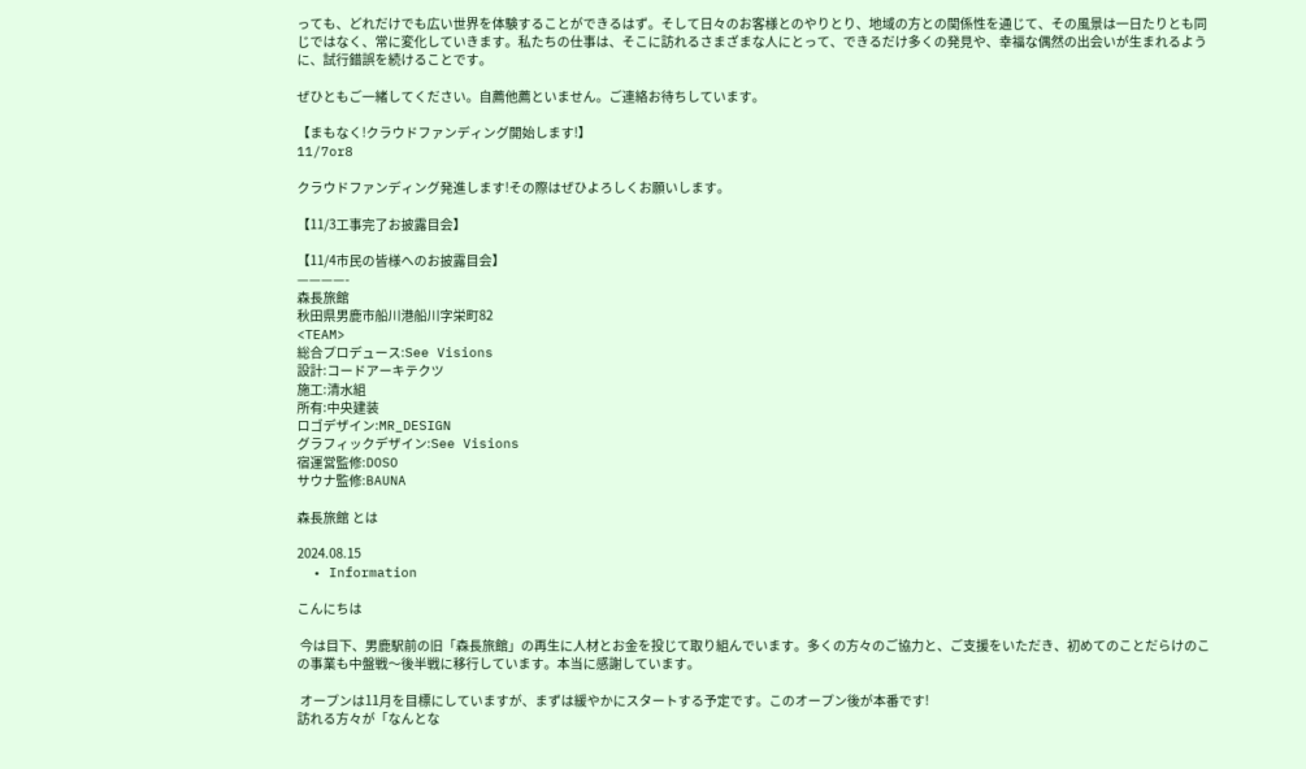っても、どれだけでも広い世界を体験することができるはず。そして日々のお客様とのやりとり、地域の方との関係性を通じて、その風景は一日たりとも同じではなく、常に変化していきます。私たちの仕事は、そこに訪れるさまざまな人にとって、できるだけ多くの発見や、幸福な偶然の出会いが生まれるように、試行錯誤を続けることです。

ぜひともご一緒してください。自薦他薦といません。ご連絡お待ちしています。

【まもなく!クラウドファンディング開始します!】
11/7or8

クラウドファンディング発進します!その際はぜひよろしくお願いします。

【11/3工事完了お披露目会】

【11/4市民の皆様へのお披露目会】
————-
森長旅館
秋田県男鹿市船川港船川字栄町82
<TEAM>
総合プロデュース:See Visions
設計:コードアーキテクツ
施工:清水組
所有:中央建装
ロゴデザイン:MR_DESIGN
グラフィックデザイン:See Visions
宿運営監修:DOSO
サウナ監修:BAUNA

森長旅館 とは

2024.08.15
  • Information

こんにちは

 今は目下、男鹿駅前の旧「森長旅館」の再生に人材とお金を投じて取り組んでいます。多くの方々のご協力と、ご支援をいただき、初めてのことだらけのこの事業も中盤戦〜後半戦に移行しています。本当に感謝しています。

 オープンは11月を目標にしていますが、まずは緩やかにスタートする予定です。このオープン後が本番です!
訪れる方々が「なんとな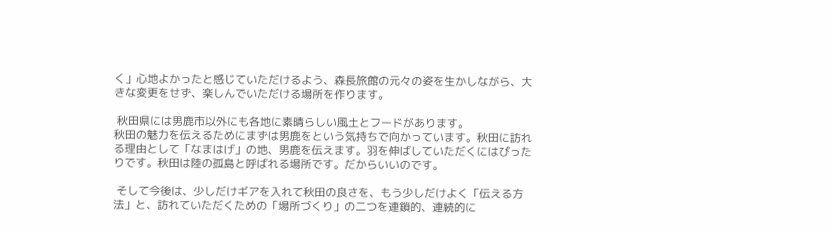く」心地よかったと感じていただけるよう、森長旅館の元々の姿を生かしながら、大きな変更をせず、楽しんでいただける場所を作ります。

 秋田県には男鹿市以外にも各地に素晴らしい風土とフードがあります。
秋田の魅力を伝えるためにまずは男鹿をという気持ちで向かっています。秋田に訪れる理由として「なまはげ」の地、男鹿を伝えます。羽を伸ばしていただくにはぴったりです。秋田は陸の孤島と呼ばれる場所です。だからいいのです。

 そして今後は、少しだけギアを入れて秋田の良さを、もう少しだけよく「伝える方法」と、訪れていただくための「場所づくり」の二つを連鎖的、連続的に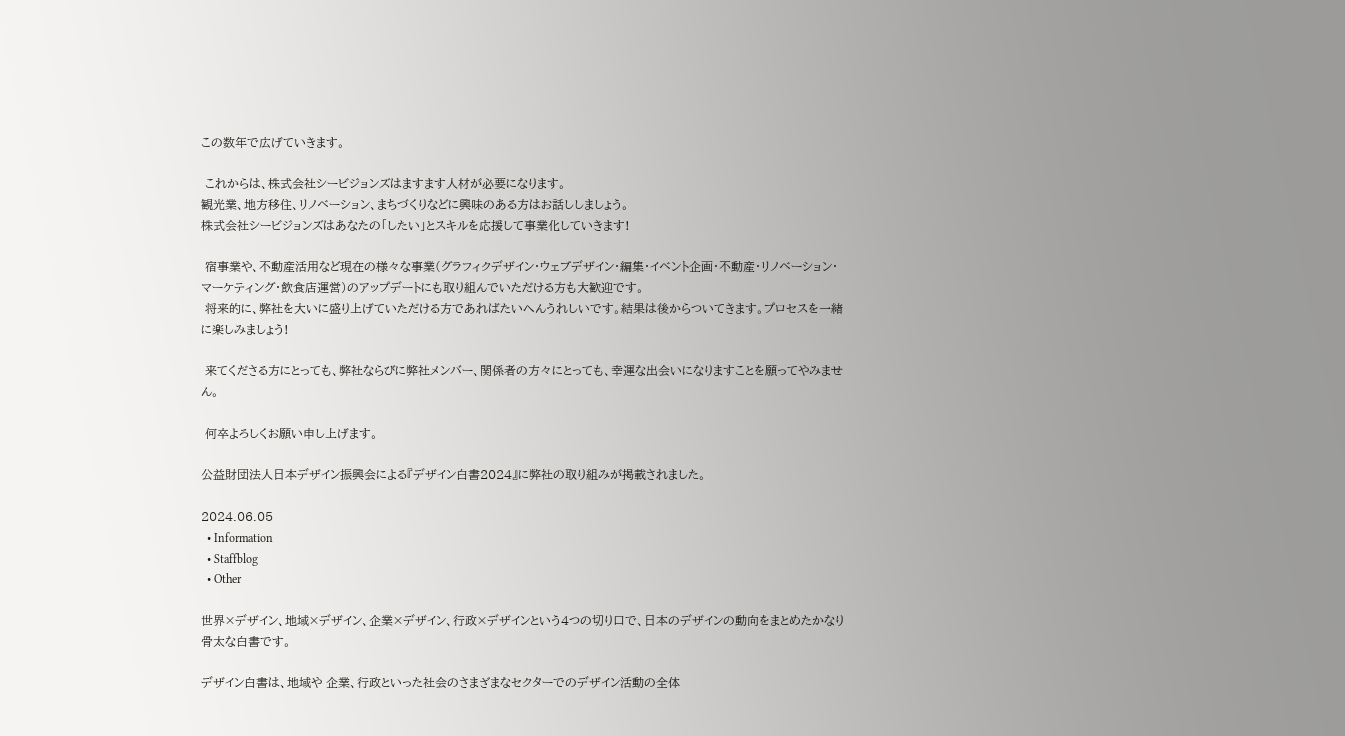この数年で広げていきます。

 これからは、株式会社シービジョンズはますます人材が必要になります。
観光業、地方移住、リノベーション、まちづくりなどに興味のある方はお話ししましょう。
株式会社シービジョンズはあなたの「したい」とスキルを応援して事業化していきます!

 宿事業や、不動産活用など現在の様々な事業(グラフィクデザイン・ウェブデザイン・編集・イベント企画・不動産・リノベーション・マーケティング・飲食店運営)のアップデートにも取り組んでいただける方も大歓迎です。
 将来的に、弊社を大いに盛り上げていただける方であればたいへんうれしいです。結果は後からついてきます。プロセスを一緒に楽しみましょう!

 来てくださる方にとっても、弊社ならびに弊社メンバー、関係者の方々にとっても、幸運な出会いになりますことを願ってやみません。

 何卒よろしくお願い申し上げます。

公益財団法人日本デザイン振興会による『デザイン白書2024』に弊社の取り組みが掲載されました。

2024.06.05
  • Information
  • Staffblog
  • Other

世界×デザイン、地域×デザイン、企業×デザイン、行政×デザインという4つの切り口で、日本のデザインの動向をまとめたかなり骨太な白書です。

デザイン白書は、地域や 企業、行政といった社会のさまざまなセクターでのデザイン活動の全体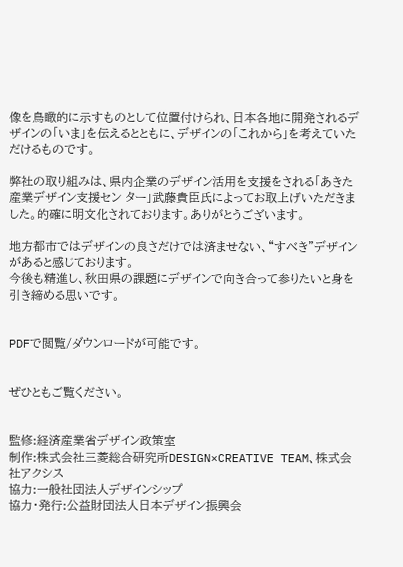像を鳥瞰的に示すものとして位置付けられ、日本各地に開発されるデザインの「いま」を伝えるとともに、デザインの「これから」を考えていただけるものです。

弊社の取り組みは、県内企業のデザイン活用を支援をされる「あきた産業デザイン支援セン ター」武藤貴臣氏によってお取上げいただきました。的確に明文化されております。ありがとうございます。

地方都市ではデザインの良さだけでは済ませない、“すべき”デザインがあると感じております。
今後も精進し、秋田県の課題にデザインで向き合って参りたいと身を引き締める思いです。


PDFで閲覧/ダウンロードが可能です。


ぜひともご覧ください。


監修:経済産業省デザイン政策室
制作:株式会社三菱総合研究所DESIGN×CREATIVE TEAM、株式会社アクシス
協力:一般社団法人デザインシップ
協力・発行:公益財団法人日本デザイン振興会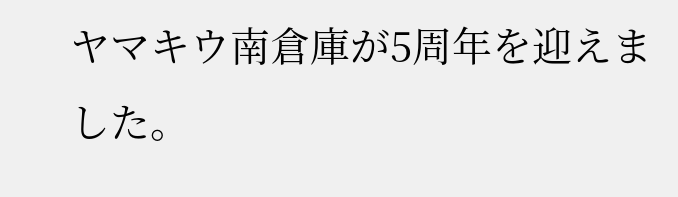ヤマキウ南倉庫が5周年を迎えました。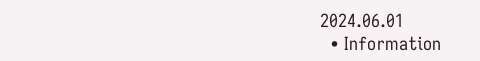2024.06.01
  • Information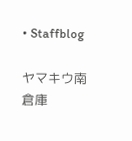• Staffblog

ヤマキウ南倉庫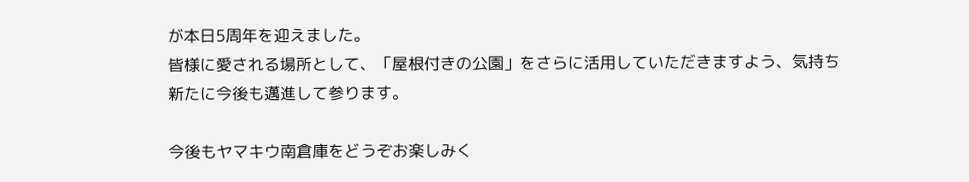が本日5周年を迎えました。
皆様に愛される場所として、「屋根付きの公園」をさらに活用していただきますよう、気持ち新たに今後も邁進して参ります。

今後もヤマキウ南倉庫をどうぞお楽しみく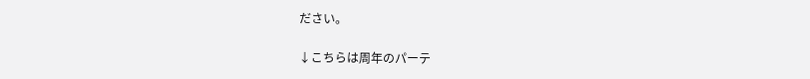ださい。

↓こちらは周年のパーテ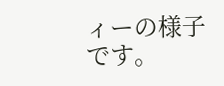ィーの様子です。